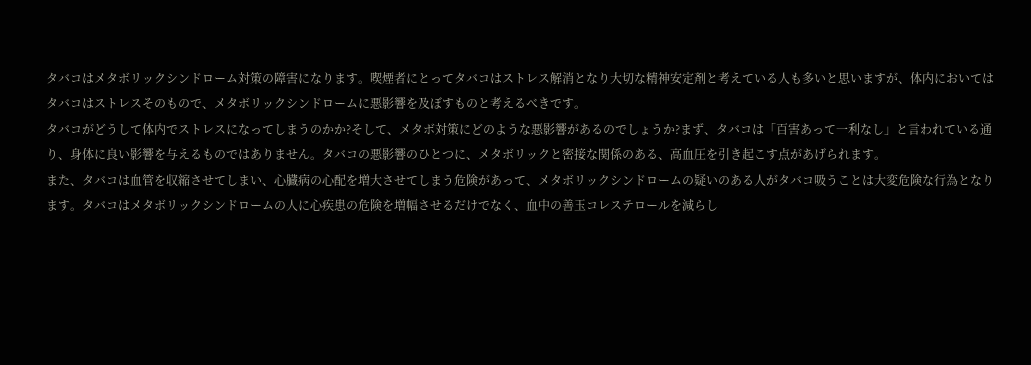タバコはメタボリックシンドローム対策の障害になります。喫煙者にとってタバコはストレス解消となり大切な精神安定剤と考えている人も多いと思いますが、体内においてはタバコはストレスそのもので、メタボリックシンドロームに悪影響を及ぼすものと考えるべきです。
タバコがどうして体内でストレスになってしまうのかか?そして、メタボ対策にどのような悪影響があるのでしょうか?まず、タバコは「百害あって一利なし」と言われている通り、身体に良い影響を与えるものではありません。タバコの悪影響のひとつに、メタボリックと密接な関係のある、高血圧を引き起こす点があげられます。
また、タバコは血管を収縮させてしまい、心臓病の心配を増大させてしまう危険があって、メタボリックシンドロームの疑いのある人がタバコ吸うことは大変危険な行為となります。タバコはメタボリックシンドロームの人に心疾患の危険を増幅させるだけでなく、血中の善玉コレステロールを減らし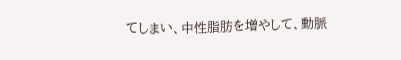てしまい、中性脂肪を増やして、動脈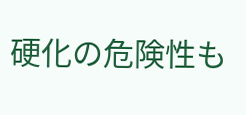硬化の危険性も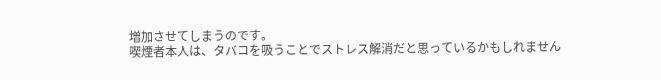増加させてしまうのです。
喫煙者本人は、タバコを吸うことでストレス解消だと思っているかもしれません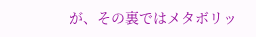が、その裏ではメタボリッ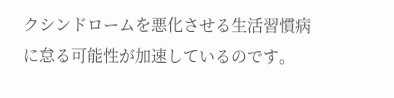クシンドロームを悪化させる生活習慣病に怠る可能性が加速しているのです。